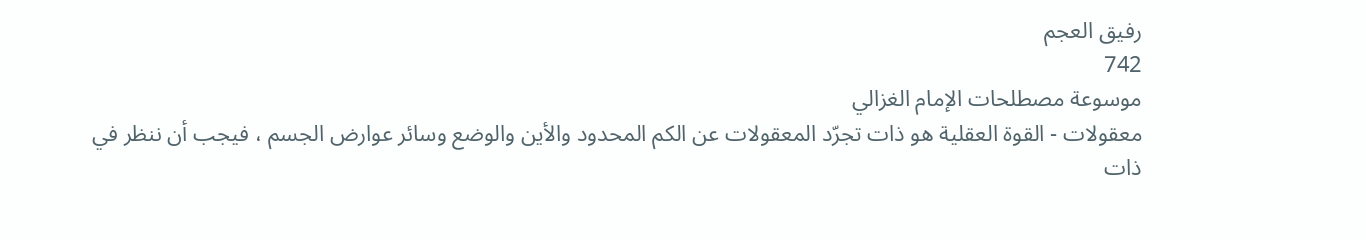رفيق العجم
742
موسوعة مصطلحات الإمام الغزالي
معقولات - القوة العقلية هو ذات تجرّد المعقولات عن الكم المحدود والأين والوضع وسائر عوارض الجسم ، فيجب أن ننظر في ذات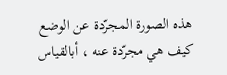هذه الصورة المجرّدة عن الوضع كيف هي مجرّدة عنه ، أبالقياس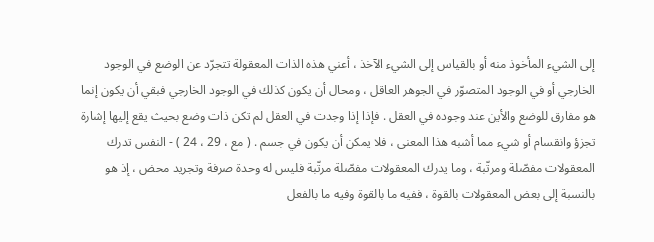إلى الشيء المأخوذ منه أو بالقياس إلى الشيء الآخذ ، أعني هذه الذات المعقولة تتجرّد عن الوضع في الوجود الخارجي أو في الوجود المتصوّر في الجوهر العاقل ، ومحال أن يكون كذلك في الوجود الخارجي فبقي أن يكون إنما هو مفارق للوضع والأين عند وجوده في العقل . فإذا إذا وجدت في العقل لم تكن ذات وضع بحيث يقع إليها إشارة تجزؤ وانقسام أو شيء مما أشبه هذا المعنى ، فلا يمكن أن يكون في جسم . ( مع ، 29 ، 24 ) - النفس تدرك المعقولات مفصّلة ومرتّبة ، وما يدرك المعقولات مفصّلة مرتّبة فليس له وحدة صرفة وتجريد محض ، إذ هو بالنسبة إلى بعض المعقولات بالقوة ، ففيه ما بالقوة وفيه ما بالفعل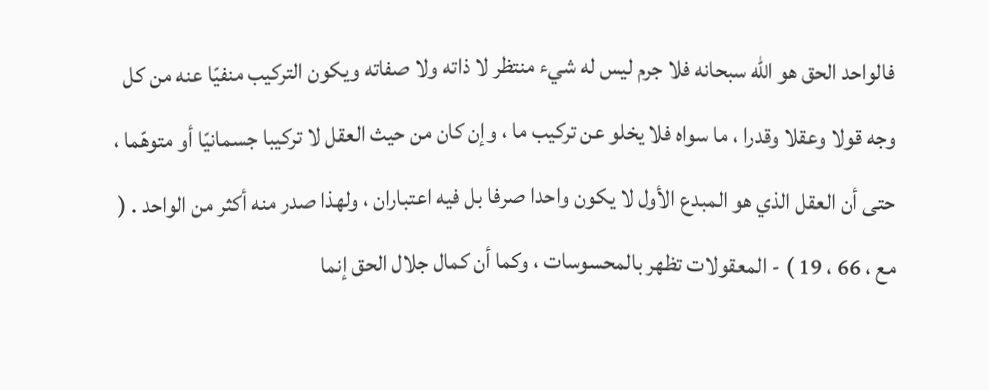فالواحد الحق هو اللّه سبحانه فلا جرم ليس له شيء منتظر لا ذاته ولا صفاته ويكون التركيب منفيّا عنه من كل وجه قولا وعقلا وقدرا ، ما سواه فلا يخلو عن تركيب ما ، وإن كان من حيث العقل لا تركيبا جسمانيّا أو متوهّما ، حتى أن العقل الذي هو المبدع الأول لا يكون واحدا صرفا بل فيه اعتباران ، ولهذا صدر منه أكثر من الواحد . ( مع ، 66 ، 19 ) - المعقولات تظهر بالمحسوسات ، وكما أن كمال جلال الحق إنما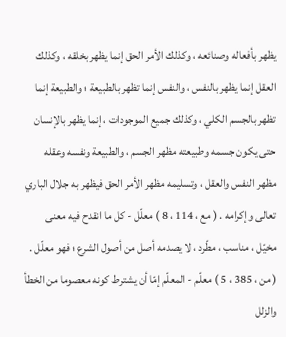يظهر بأفعاله وصنائعه ، وكذلك الأمر الحق إنما يظهر بخلقه ، وكذلك العقل إنما يظهر بالنفس ، والنفس إنما تظهر بالطبيعة ؛ والطبيعة إنما تظهر بالجسم الكلي ، وكذلك جميع الموجودات ، إنما يظهر بالإنسان حتى يكون جسمه وطبيعته مظهر الجسم ، والطبيعة ونفسه وعقله مظهر النفس والعقل ، وتسليمه مظهر الأمر الحق فيظهر به جلال الباري تعالى وإكرامه . ( مع ، 114 ، 8 ) معلّل - كل ما انقدح فيه معنى مخيّل ، مناسب ، مطّرد ، لا يصدمه أصل من أصول الشرع ؛ فهو معلّل . ( من ، 385 ، 5 ) معلّم - المعلّم إمّا أن يشترط كونه معصوما من الخطأ والزلل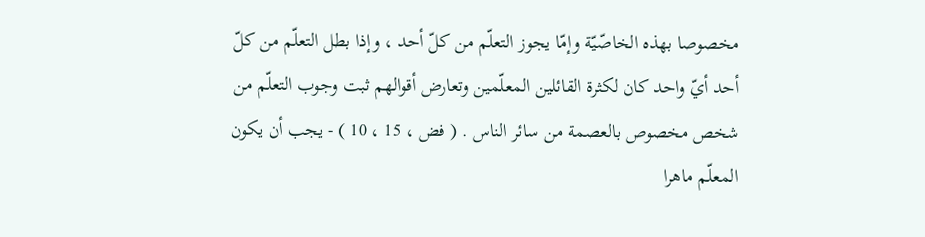مخصوصا بهذه الخاصّيّة وإمّا يجوز التعلّم من كلّ أحد ، وإذا بطل التعلّم من كلّ أحد أيّ واحد كان لكثرة القائلين المعلّمين وتعارض أقوالهم ثبت وجوب التعلّم من شخص مخصوص بالعصمة من سائر الناس . ( فض ، 15 ، 10 ) - يجب أن يكون المعلّم ماهرا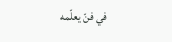في فنّ يعلّمه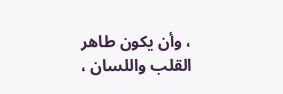، وأن يكون طاهر القلب واللسان ،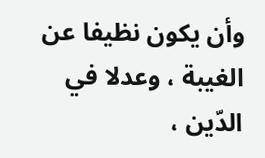وأن يكون نظيفا عن الغيبة ، وعدلا في الدّين ،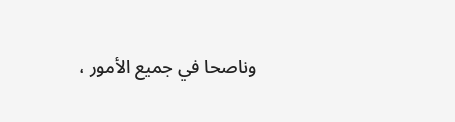وناصحا في جميع الأمور ،